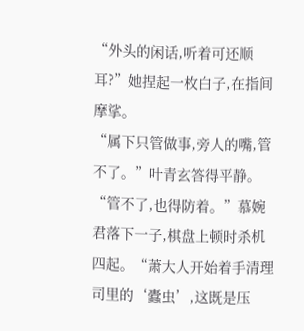“外头的闲话,听着可还顺耳?”她捏起一枚白子,在指间摩挲。
“属下只管做事,旁人的嘴,管不了。”叶青玄答得平静。
“管不了,也得防着。”慕婉君落下一子,棋盘上顿时杀机四起。“萧大人开始着手清理司里的‘蠹虫’,这既是压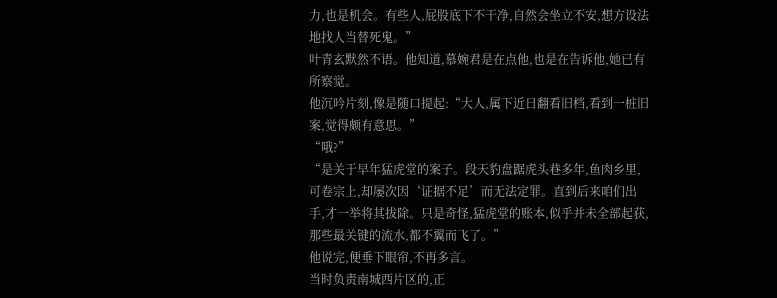力,也是机会。有些人,屁股底下不干净,自然会坐立不安,想方设法地找人当替死鬼。”
叶青玄默然不语。他知道,慕婉君是在点他,也是在告诉他,她已有所察觉。
他沉吟片刻,像是随口提起:“大人,属下近日翻看旧档,看到一桩旧案,觉得颇有意思。”
“哦?”
“是关于早年猛虎堂的案子。段天豹盘踞虎头巷多年,鱼肉乡里,可卷宗上,却屡次因‘证据不足’而无法定罪。直到后来咱们出手,才一举将其拔除。只是奇怪,猛虎堂的账本,似乎并未全部起获,那些最关键的流水,都不翼而飞了。”
他说完,便垂下眼帘,不再多言。
当时负责南城西片区的,正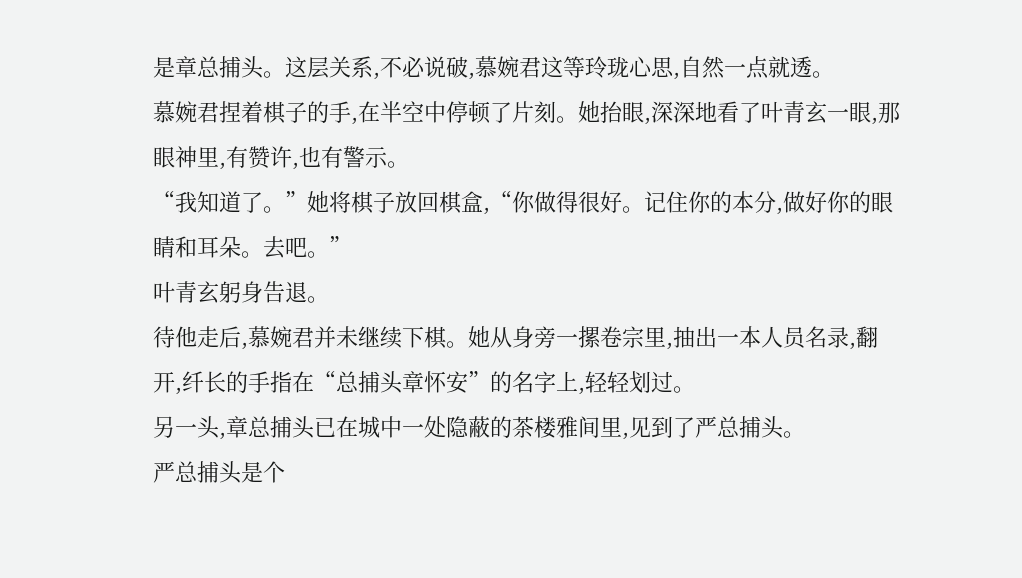是章总捕头。这层关系,不必说破,慕婉君这等玲珑心思,自然一点就透。
慕婉君捏着棋子的手,在半空中停顿了片刻。她抬眼,深深地看了叶青玄一眼,那眼神里,有赞许,也有警示。
“我知道了。”她将棋子放回棋盒,“你做得很好。记住你的本分,做好你的眼睛和耳朵。去吧。”
叶青玄躬身告退。
待他走后,慕婉君并未继续下棋。她从身旁一摞卷宗里,抽出一本人员名录,翻开,纤长的手指在“总捕头章怀安”的名字上,轻轻划过。
另一头,章总捕头已在城中一处隐蔽的茶楼雅间里,见到了严总捕头。
严总捕头是个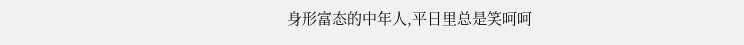身形富态的中年人,平日里总是笑呵呵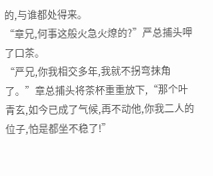的,与谁都处得来。
“章兄,何事这般火急火燎的?”严总捕头呷了口茶。
“严兄,你我相交多年,我就不拐弯抹角了。”章总捕头将茶杯重重放下,“那个叶青玄,如今已成了气候,再不动他,你我二人的位子,怕是都坐不稳了!”